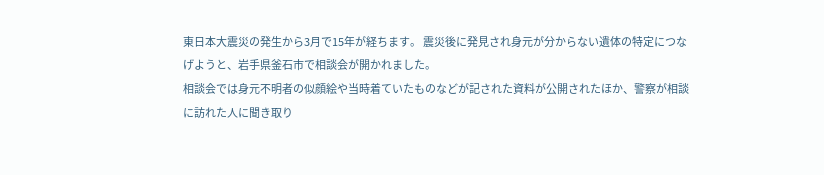東日本大震災の発生から3月で15年が経ちます。 震災後に発見され身元が分からない遺体の特定につなげようと、岩手県釜石市で相談会が開かれました。
相談会では身元不明者の似顔絵や当時着ていたものなどが記された資料が公開されたほか、警察が相談に訪れた人に聞き取り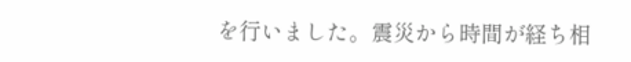を行いました。震災から時間が経ち相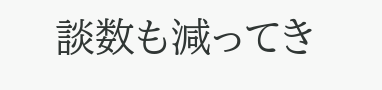談数も減ってき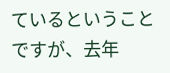ているということですが、去年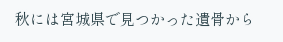秋には宮城県で見つかった遺骨から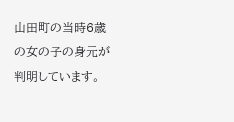山田町の当時6歳の女の子の身元が判明しています。